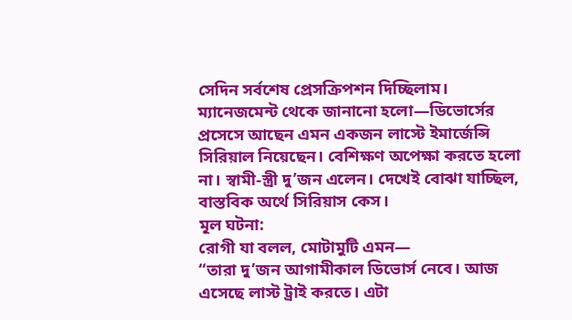সেদিন সর্বশেষ প্রেসক্রিপশন দিচ্ছিলাম। ম্যানেজমেন্ট থেকে জানানো হলো—ডিভোর্সের প্রসেসে আছেন এমন একজন লাস্টে ইমার্জেন্সি সিরিয়াল নিয়েছেন। বেশিক্ষণ অপেক্ষা করতে হলো না। স্বামী-স্ত্রী দু’জন এলেন। দেখেই বোঝা যাচ্ছিল, বাস্তবিক অর্থে সিরিয়াস কেস।
মূল ঘটনা:
রোগী যা বলল, মোটামুটি এমন—
“তারা দু’জন আগামীকাল ডিভোর্স নেবে। আজ এসেছে লাস্ট ট্রাই করতে। এটা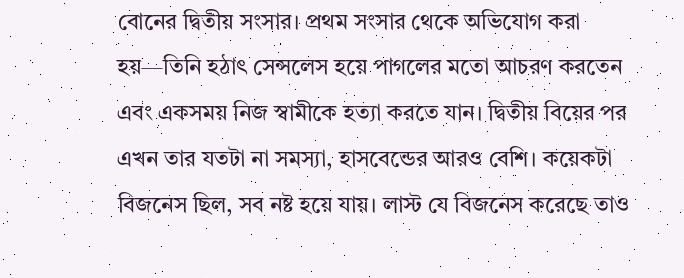বোনের দ্বিতীয় সংসার। প্রথম সংসার থেকে অভিযোগ করা হয়—তিনি হঠাৎ সেন্সলেস হয়ে পাগলের মতো আচরণ করতেন এবং একসময় নিজ স্বামীকে হত্যা করতে যান। দ্বিতীয় বিয়ের পর এখন তার যতটা না সমস্যা, হাসবেন্ডের আরও বেশি। কয়েকটা বিজনেস ছিল, সব নষ্ট হয়ে যায়। লাস্ট যে বিজনেস করেছে তাও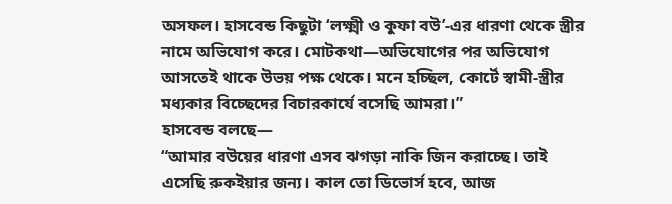অসফল। হাসবেন্ড কিছুটা ‘লক্ষ্মী ও কুফা বউ’-এর ধারণা থেকে স্ত্রীর নামে অভিযোগ করে। মোটকথা—অভিযোগের পর অভিযোগ আসতেই থাকে উভয় পক্ষ থেকে। মনে হচ্ছিল, কোর্টে স্বামী-স্ত্রীর মধ্যকার বিচ্ছেদের বিচারকার্যে বসেছি আমরা।”
হাসবেন্ড বলছে—
“আমার বউয়ের ধারণা এসব ঝগড়া নাকি জিন করাচ্ছে। তাই এসেছি রুকইয়ার জন্য। কাল তো ডিভোর্স হবে, আজ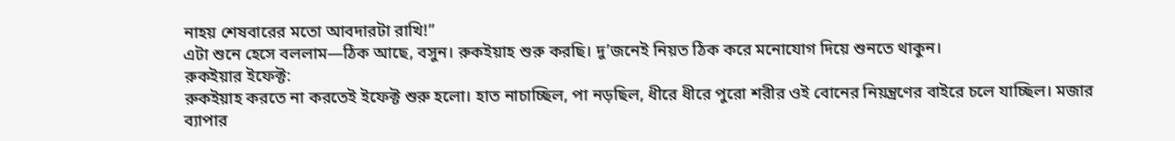নাহয় শেষবারের মতো আবদারটা রাখি!”
এটা শুনে হেসে বললাম—ঠিক আছে, বসুন। রুকইয়াহ শুরু করছি। দু’জনেই নিয়ত ঠিক করে মনোযোগ দিয়ে শুনতে থাকুন।
রুকইয়ার ইফেক্ট:
রুকইয়াহ করতে না করতেই ইফেক্ট শুরু হলো। হাত নাচাচ্ছিল, পা নড়ছিল, ধীরে ধীরে পুরো শরীর ওই বোনের নিয়ন্ত্রণের বাইরে চলে যাচ্ছিল। মজার ব্যাপার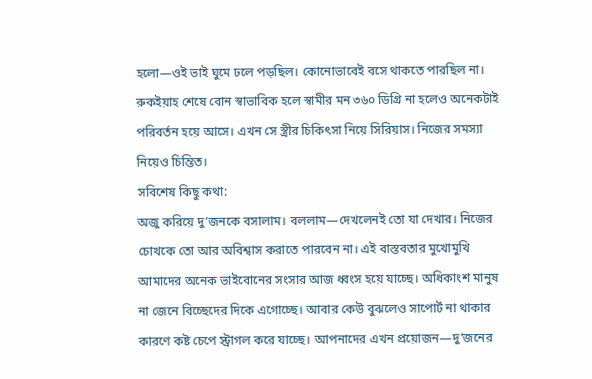হলো—ওই ভাই ঘুমে ঢলে পড়ছিল। কোনোভাবেই বসে থাকতে পারছিল না। রুকইয়াহ শেষে বোন স্বাভাবিক হলে স্বামীর মন ৩৬০ ডিগ্রি না হলেও অনেকটাই পরিবর্তন হয়ে আসে। এখন সে স্ত্রীর চিকিৎসা নিয়ে সিরিয়াস। নিজের সমস্যা নিয়েও চিন্তিত।
সবিশেষ কিছু কথা:
অজু করিয়ে দু’জনকে বসালাম। বললাম—দেখলেনই তো যা দেখার। নিজের চোখকে তো আর অবিশ্বাস করাতে পারবেন না। এই বাস্তবতার মুখোমুখি আমাদের অনেক ভাইবোনের সংসার আজ ধ্বংস হয়ে যাচ্ছে। অধিকাংশ মানুষ না জেনে বিচ্ছেদের দিকে এগোচ্ছে। আবার কেউ বুঝলেও সাপোর্ট না থাকার কারণে কষ্ট চেপে স্ট্রাগল করে যাচ্ছে। আপনাদের এখন প্রয়োজন—দু’জনের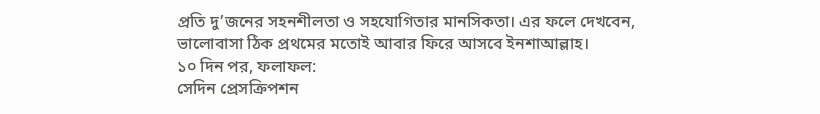প্রতি দু’জনের সহনশীলতা ও সহযোগিতার মানসিকতা। এর ফলে দেখবেন, ভালোবাসা ঠিক প্রথমের মতোই আবার ফিরে আসবে ইনশাআল্লাহ।
১০ দিন পর, ফলাফল:
সেদিন প্রেসক্রিপশন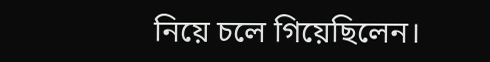নিয়ে চলে গিয়েছিলেন।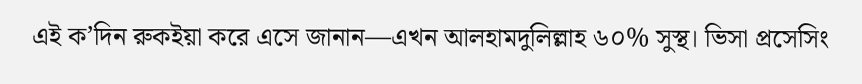এই ক’দিন রুকইয়া করে এসে জানান—এখন আলহামদুলিল্লাহ ৬০% সুস্থ। ভিসা প্রসেসিং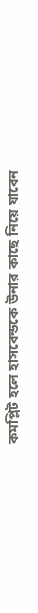কমপ্লিট হলে হাসবেন্ডকে উনার কাছে নিয়ে যাবেন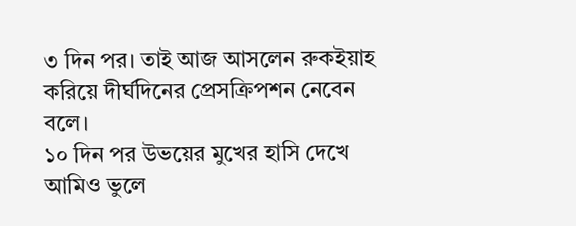৩ দিন পর। তাই আজ আসলেন রুকইয়াহ করিয়ে দীর্ঘদিনের প্রেসক্রিপশন নেবেন বলে।
১০ দিন পর উভয়ের মুখের হাসি দেখে আমিও ভুলে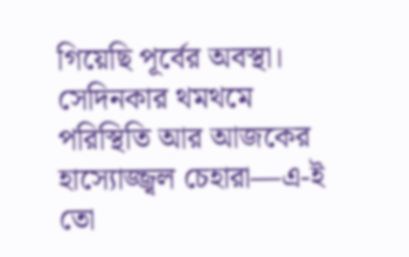গিয়েছি পূর্বের অবস্থা। সেদিনকার থমথমে পরিস্থিতি আর আজকের হাস্যোজ্জ্বল চেহারা—এ-ই তো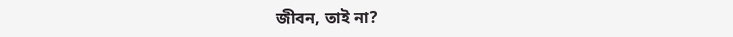জীবন, তাই না?